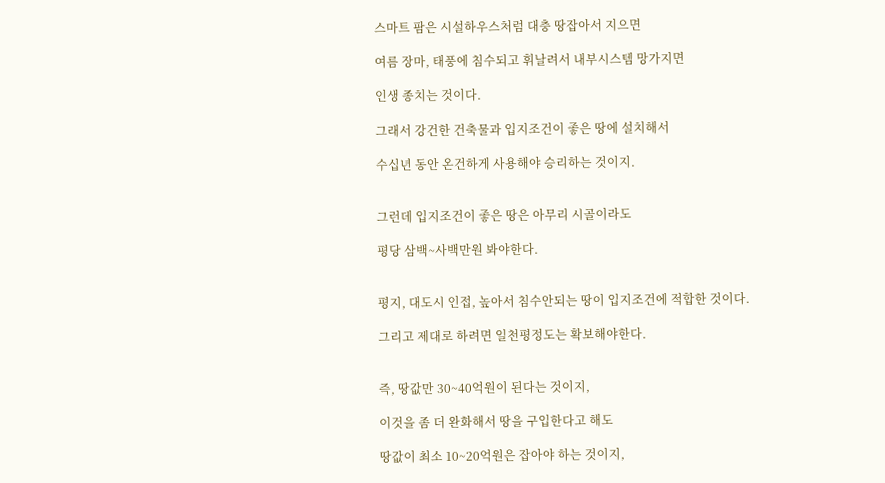스마트 팜은 시설하우스처럼 대충 땅잡아서 지으면

여름 장마, 태풍에 침수되고 휘날려서 내부시스템 망가지면

인생 종치는 것이다.

그래서 강건한 건축물과 입지조건이 좋은 땅에 설치해서

수십년 동안 온건하게 사용해야 승리하는 것이지.


그런데 입지조건이 좋은 땅은 아무리 시골이라도

평당 삼백~사백만원 봐야한다.


평지, 대도시 인접, 높아서 침수안되는 땅이 입지조건에 적합한 것이다.

그리고 제대로 하려면 일천평정도는 확보해야한다.


즉, 땅값만 30~40억원이 된다는 것이지,

이것을 좀 더 완화해서 땅을 구입한다고 해도

땅값이 최소 10~20억원은 잡아야 하는 것이지,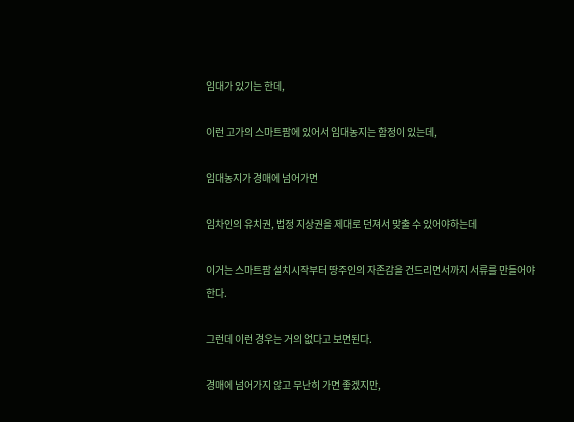임대가 있기는 한데,

이런 고가의 스마트팜에 있어서 임대농지는 함정이 있는데,

임대농지가 경매에 넘어가면

임차인의 유치권, 법정 지상권을 제대로 던져서 맞출 수 있어야하는데

이거는 스마트팜 설치시작부터 땅주인의 자존감을 건드리면서까지 서류를 만들어야한다.

그런데 이런 경우는 거의 없다고 보면된다.

경매에 넘어가지 않고 무난히 가면 좋겠지만,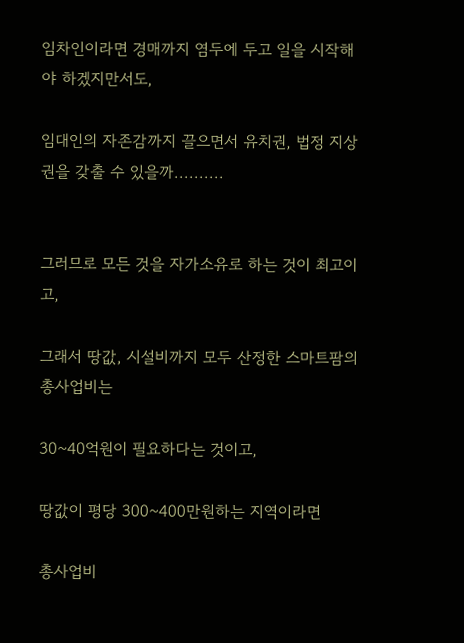임차인이라면 경매까지 염두에 두고 일을 시작해야 하겠지만서도,

임대인의 자존감까지 끌으면서 유치권, 법정 지상권을 갖출 수 있을까..........


그러므로 모든 것을 자가소유로 하는 것이 최고이고,

그래서 땅값, 시설비까지 모두 산정한 스마트팜의 총사업비는

30~40억원이 필요하다는 것이고,

땅값이 평당 300~400만원하는 지역이라면

총사업비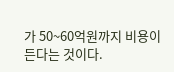가 50~60억원까지 비용이 든다는 것이다.